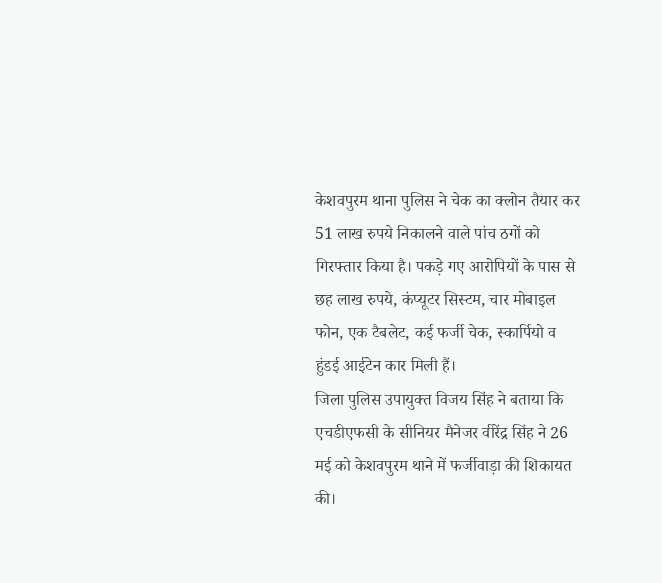केशवपुरम थाना पुलिस ने चेक का क्लोन तैयार कर 51 लाख रुपये निकालने वाले पांच ठगों को गिरफ्तार किया है। पकड़े गए आरोपियों के पास से छह लाख रुपये, कंप्यूटर सिस्टम, चार मोबाइल फोन, एक टैबलेट, कई फर्जी चेक, स्कार्पियो व हुंडई आईटेन कार मिली हैं।
जिला पुलिस उपायुक्त विजय सिंह ने बताया कि एचडीएफसी के सीनियर मैनेजर वीरेंद्र सिंह ने 26 मई को केशवपुरम थाने में फर्जीवाड़ा की शिकायत की।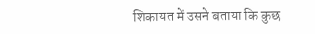शिकायत में उसने बताया कि कुछ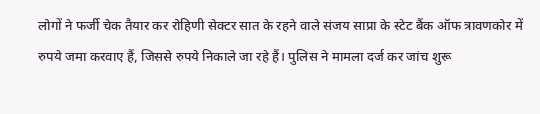लोगों ने फर्जी चेक तैयार कर रोहिणी सेक्टर सात के रहने वाले संजय साप्रा के स्टेट बैंक ऑफ त्रावणकोर में रुपये जमा करवाए हैं, जिससे रुपये निकाले जा रहे हैं। पुलिस ने मामला दर्ज कर जांच शुरू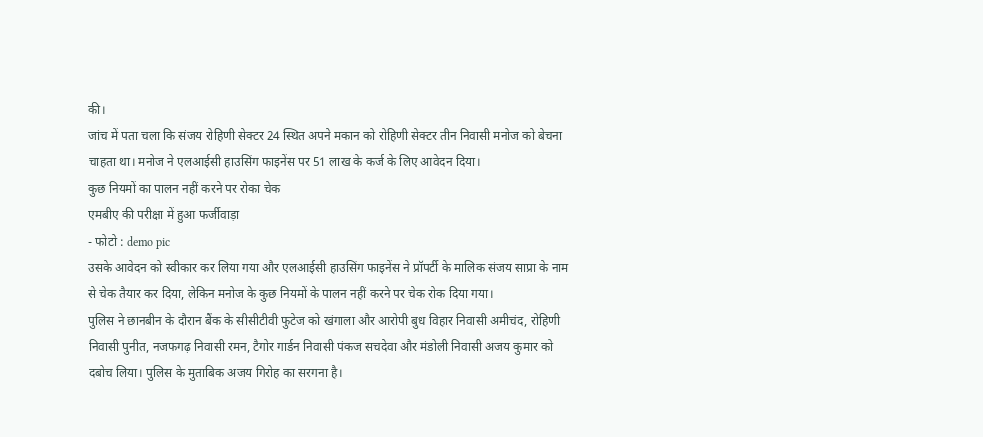की।
जांच में पता चला कि संजय रोहिणी सेक्टर 24 स्थित अपने मकान को रोहिणी सेक्टर तीन निवासी मनोज को बेचना चाहता था। मनोज ने एलआईसी हाउसिंग फाइनेंस पर 51 लाख के कर्ज के लिए आवेदन दिया।
कुछ नियमों का पालन नहीं करने पर रोका चेक
एमबीए की परीक्षा में हुआ फर्जीवाड़ा
- फोटो : demo pic
उसके आवेदन को स्वीकार कर लिया गया और एलआईसी हाउसिंग फाइनेंस ने प्रॉपर्टी के मालिक संजय साप्रा के नाम से चेक तैयार कर दिया, लेकिन मनोज के कुछ नियमों के पालन नहीं करने पर चेक रोक दिया गया।
पुलिस ने छानबीन के दौरान बैंक के सीसीटीवी फुटेज को खंगाला और आरोपी बुध विहार निवासी अमीचंद, रोहिणी निवासी पुनीत, नजफगढ़ निवासी रमन, टैगोर गार्डन निवासी पंकज सचदेवा और मंडोली निवासी अजय कुमार को दबोच लिया। पुलिस के मुताबिक अजय गिरोह का सरगना है।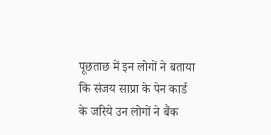पूछताछ में इन लोगों ने बताया कि संजय साप्रा के पेन कार्ड के जरिये उन लोगों ने बैंक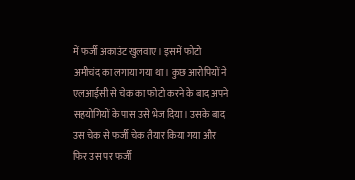में फर्जी अकाउंट खुलवाए। इसमें फोटो अमीचंद का लगाया गया था। कुछ आरोपियों ने एलआईसी से चेक का फोटो करने के बाद अपने सहयोगियों के पास उसे भेज दिया। उसके बाद उस चेक से फर्जी चेक तैयार किया गया और फिर उस पर फर्जी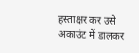हस्ताक्षर कर उसे अकाउंट में डालकर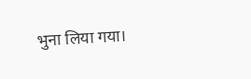भुना लिया गया।